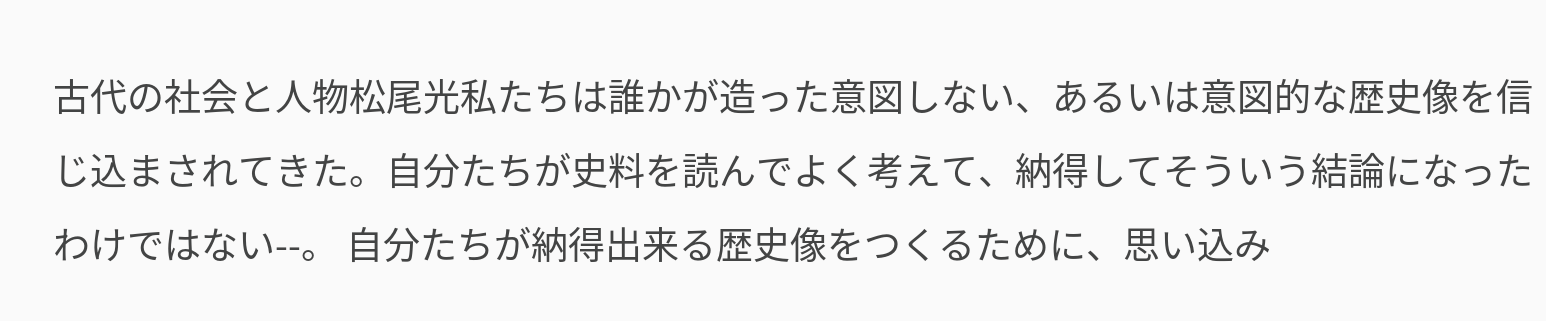古代の社会と人物松尾光私たちは誰かが造った意図しない、あるいは意図的な歴史像を信じ込まされてきた。自分たちが史料を読んでよく考えて、納得してそういう結論になったわけではない--。 自分たちが納得出来る歴史像をつくるために、思い込み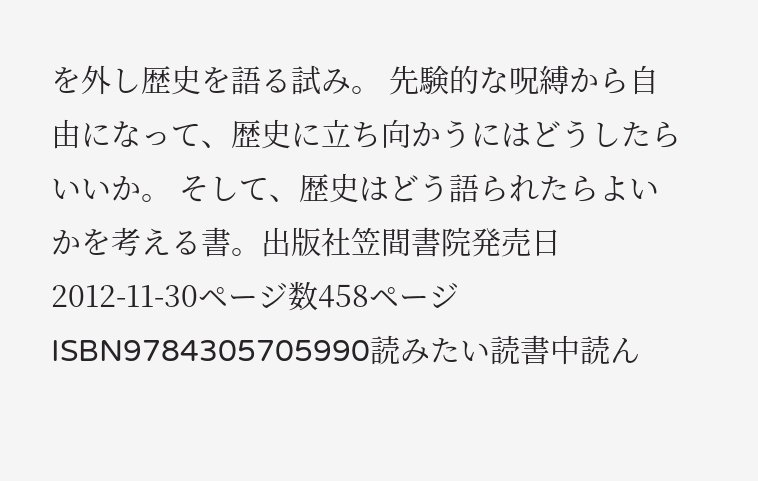を外し歴史を語る試み。 先験的な呪縛から自由になって、歴史に立ち向かうにはどうしたらいいか。 そして、歴史はどう語られたらよいかを考える書。出版社笠間書院発売日2012-11-30ページ数458ページISBN9784305705990読みたい読書中読ん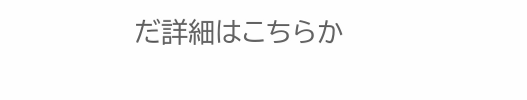だ詳細はこちらか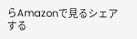らAmazonで見るシェアする